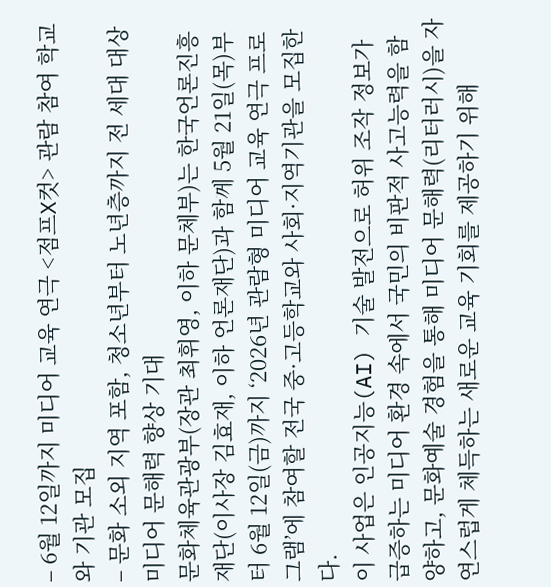– 6월 12일까지 미디어 교육 연극 <점프X컷> 관람 참여 학교와 기관 모집
– 문화 소외 지역 포함, 청소년부터 노년층까지 전 세대 대상 미디어 문해력 향상 기대
문화체육관광부(장관 최휘영, 이하 문체부)는 한국언론진흥재단(이사장 김효재, 이하 언론재단)과 함께 5월 21일(목)부터 6월 12일(금)까지 ‘2026년 관람형 미디어 교육 연극 프로그램’에 참여할 전국 중·고등학교와 사회·지역기관을 모집한다.
이 사업은 인공지능(AI) 기술 발전으로 허위 조작 정보가 급증하는 미디어 환경 속에서 국민의 비판적 사고능력을 함양하고, 문화예술 경험을 통해 미디어 문해력(리터러시)을 자연스럽게 체득하는 새로운 교육 기회를 제공하기 위해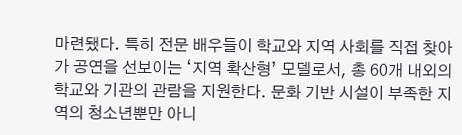마련됐다. 특히 전문 배우들이 학교와 지역 사회를 직접 찾아가 공연을 선보이는 ‘지역 확산형’ 모델로서, 총 60개 내외의 학교와 기관의 관람을 지원한다. 문화 기반 시설이 부족한 지역의 청소년뿐만 아니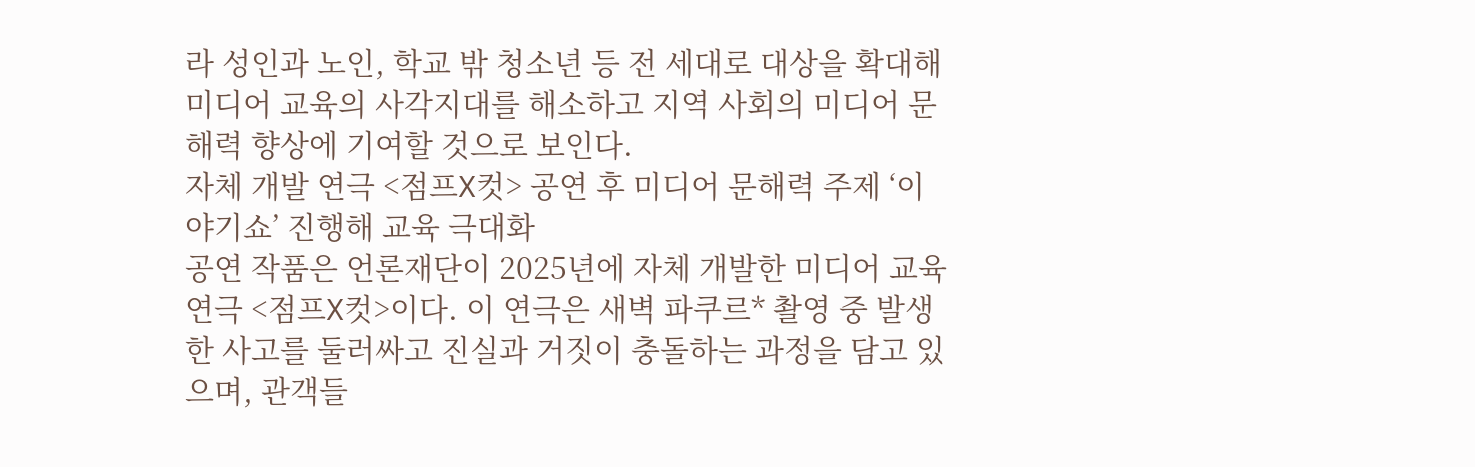라 성인과 노인, 학교 밖 청소년 등 전 세대로 대상을 확대해 미디어 교육의 사각지대를 해소하고 지역 사회의 미디어 문해력 향상에 기여할 것으로 보인다.
자체 개발 연극 <점프X컷> 공연 후 미디어 문해력 주제 ‘이야기쇼’ 진행해 교육 극대화
공연 작품은 언론재단이 2025년에 자체 개발한 미디어 교육 연극 <점프X컷>이다. 이 연극은 새벽 파쿠르* 촬영 중 발생한 사고를 둘러싸고 진실과 거짓이 충돌하는 과정을 담고 있으며, 관객들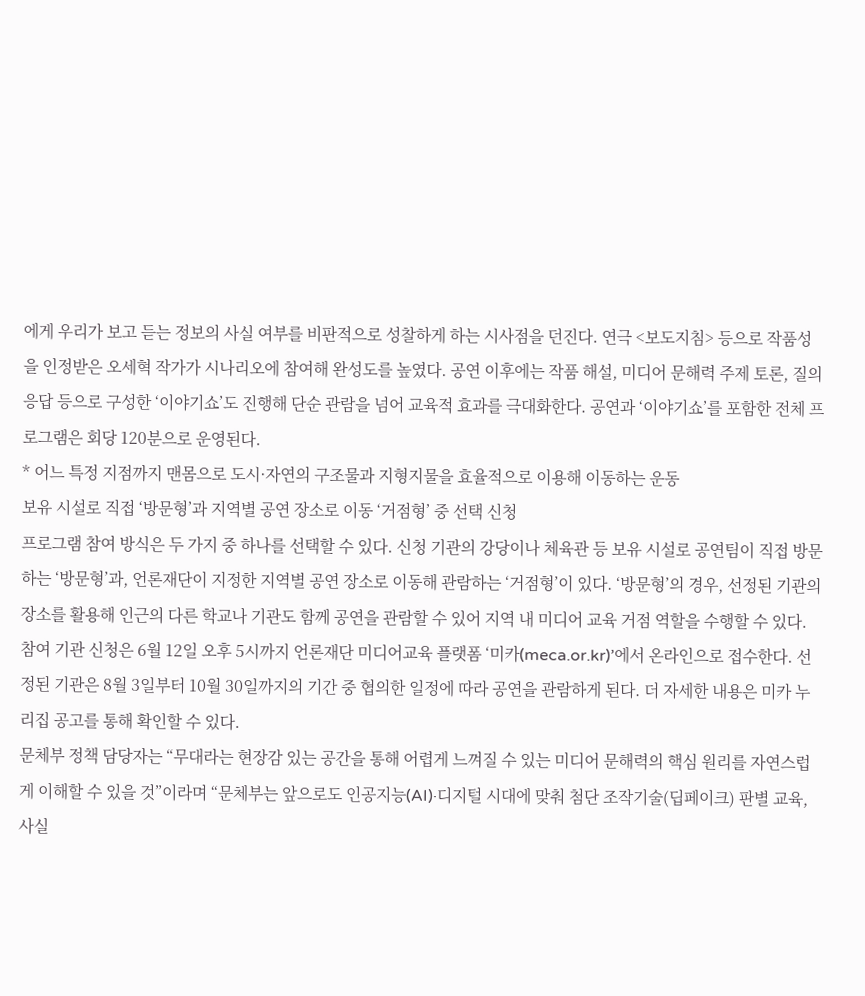에게 우리가 보고 듣는 정보의 사실 여부를 비판적으로 성찰하게 하는 시사점을 던진다. 연극 <보도지침> 등으로 작품성을 인정받은 오세혁 작가가 시나리오에 참여해 완성도를 높였다. 공연 이후에는 작품 해설, 미디어 문해력 주제 토론, 질의응답 등으로 구성한 ‘이야기쇼’도 진행해 단순 관람을 넘어 교육적 효과를 극대화한다. 공연과 ‘이야기쇼’를 포함한 전체 프로그램은 회당 120분으로 운영된다.
* 어느 특정 지점까지 맨몸으로 도시·자연의 구조물과 지형지물을 효율적으로 이용해 이동하는 운동
보유 시설로 직접 ‘방문형’과 지역별 공연 장소로 이동 ‘거점형’ 중 선택 신청
프로그램 참여 방식은 두 가지 중 하나를 선택할 수 있다. 신청 기관의 강당이나 체육관 등 보유 시설로 공연팀이 직접 방문하는 ‘방문형’과, 언론재단이 지정한 지역별 공연 장소로 이동해 관람하는 ‘거점형’이 있다. ‘방문형’의 경우, 선정된 기관의 장소를 활용해 인근의 다른 학교나 기관도 함께 공연을 관람할 수 있어 지역 내 미디어 교육 거점 역할을 수행할 수 있다.
참여 기관 신청은 6월 12일 오후 5시까지 언론재단 미디어교육 플랫폼 ‘미카(meca.or.kr)’에서 온라인으로 접수한다. 선정된 기관은 8월 3일부터 10월 30일까지의 기간 중 협의한 일정에 따라 공연을 관람하게 된다. 더 자세한 내용은 미카 누리집 공고를 통해 확인할 수 있다.
문체부 정책 담당자는 “무대라는 현장감 있는 공간을 통해 어렵게 느껴질 수 있는 미디어 문해력의 핵심 원리를 자연스럽게 이해할 수 있을 것”이라며 “문체부는 앞으로도 인공지능(AI)·디지털 시대에 맞춰 첨단 조작기술(딥페이크) 판별 교육, 사실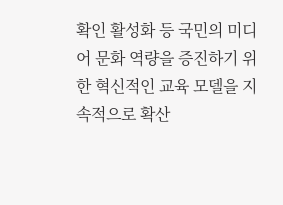확인 활성화 등 국민의 미디어 문화 역량을 증진하기 위한 혁신적인 교육 모델을 지속적으로 확산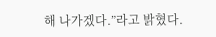해 나가겠다.”라고 밝혔다.